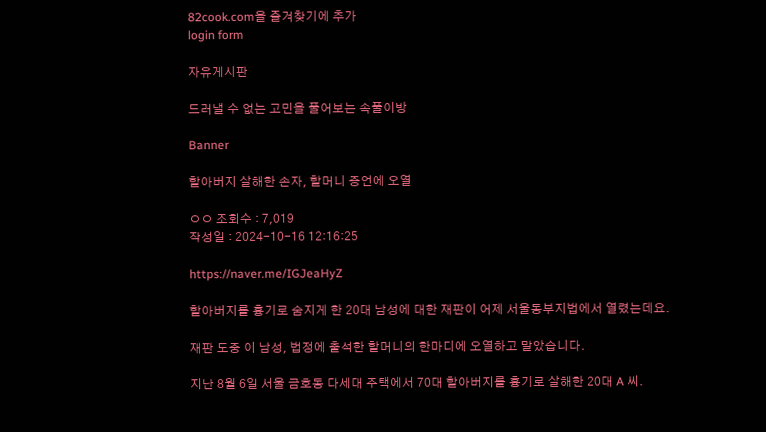82cook.com을 즐겨찾기에 추가
login form

자유게시판

드러낼 수 없는 고민을 풀어보는 속풀이방

Banner

할아버지 살해한 손자, 할머니 증언에 오열

ㅇㅇ 조회수 : 7,019
작성일 : 2024-10-16 12:16:25

https://naver.me/IGJeaHyZ

할아버지를 흉기로 숨지게 한 20대 남성에 대한 재판이 어제 서울동부지법에서 열렸는데요.

재판 도중 이 남성, 법정에 출석한 할머니의 한마디에 오열하고 말았습니다.

지난 8월 6일 서울 금호동 다세대 주택에서 70대 할아버지를 흉기로 살해한 20대 A 씨.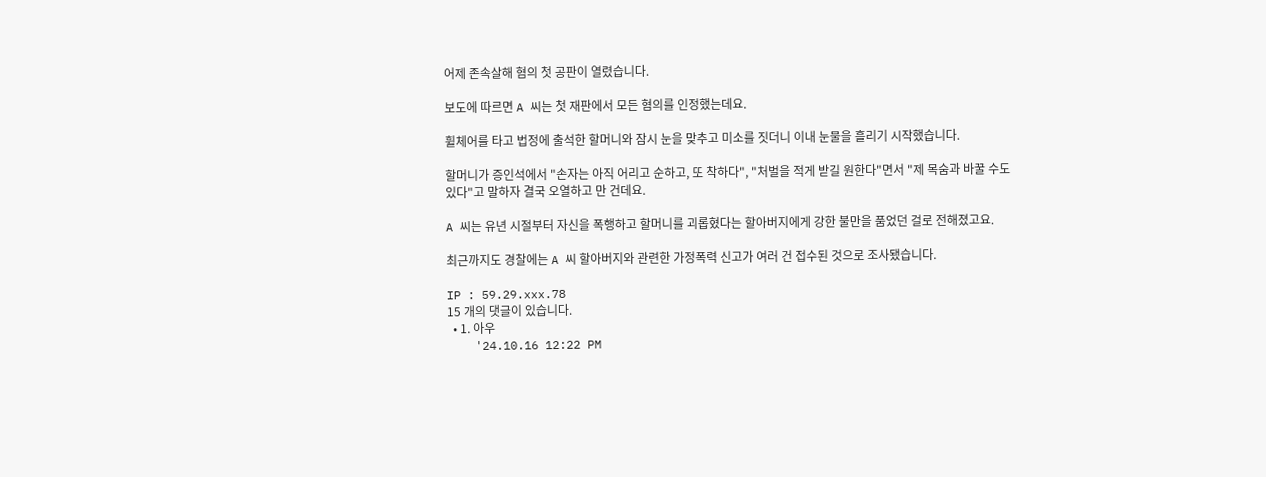어제 존속살해 혐의 첫 공판이 열렸습니다.

보도에 따르면 A 씨는 첫 재판에서 모든 혐의를 인정했는데요.

휠체어를 타고 법정에 출석한 할머니와 잠시 눈을 맞추고 미소를 짓더니 이내 눈물을 흘리기 시작했습니다.

할머니가 증인석에서 "손자는 아직 어리고 순하고, 또 착하다", "처벌을 적게 받길 원한다"면서 "제 목숨과 바꿀 수도 있다"고 말하자 결국 오열하고 만 건데요.

A 씨는 유년 시절부터 자신을 폭행하고 할머니를 괴롭혔다는 할아버지에게 강한 불만을 품었던 걸로 전해졌고요.

최근까지도 경찰에는 A 씨 할아버지와 관련한 가정폭력 신고가 여러 건 접수된 것으로 조사됐습니다.

IP : 59.29.xxx.78
15 개의 댓글이 있습니다.
  • 1. 아우
    '24.10.16 12:22 PM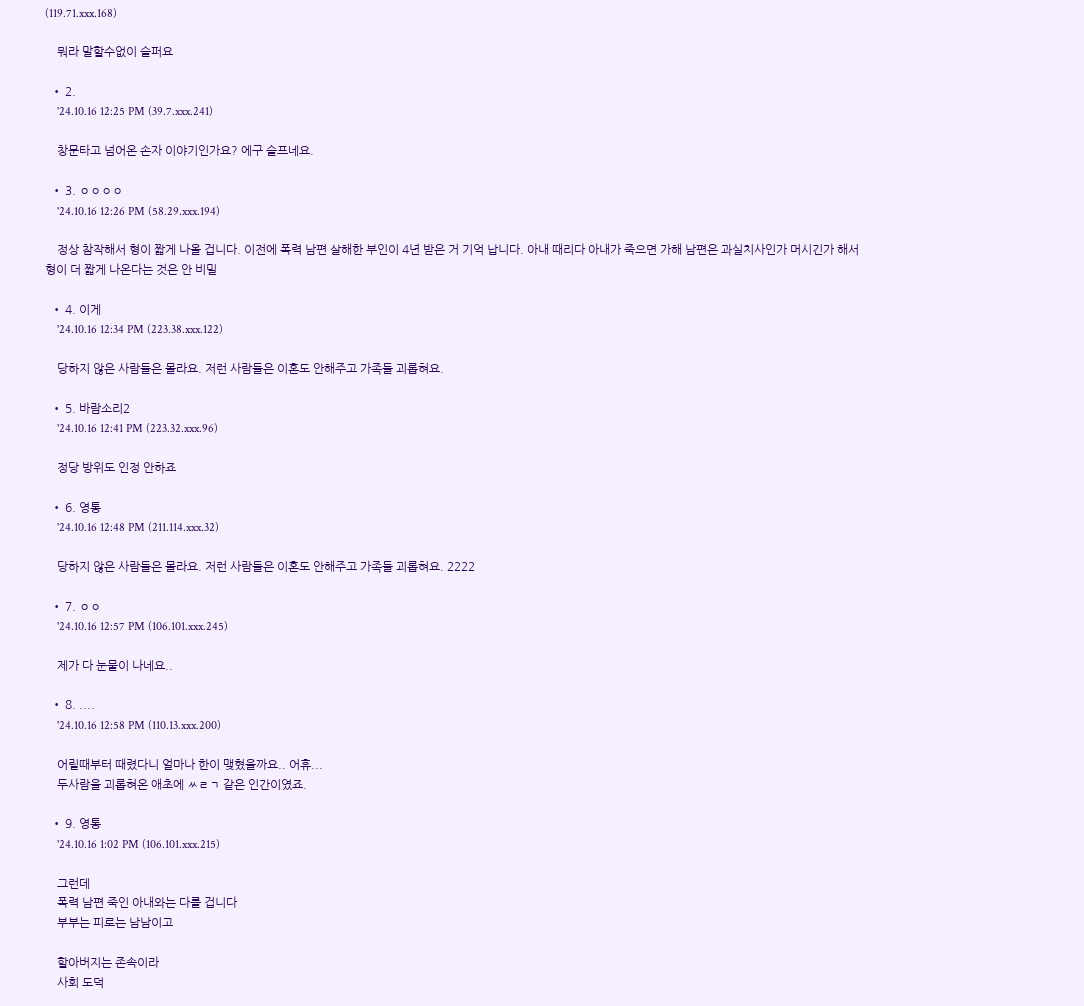(119.71.xxx.168)

    뭐라 말할수없이 슬퍼요

  • 2.
    '24.10.16 12:25 PM (39.7.xxx.241)

    창문타고 넘어온 손자 이야기인가요? 에구 슬프네요.

  • 3. ㅇㅇㅇㅇ
    '24.10.16 12:26 PM (58.29.xxx.194)

    정상 참작해서 형이 짧게 나올 겁니다. 이전에 폭력 남편 살해한 부인이 4년 받은 거 기억 납니다. 아내 때리다 아내가 죽으면 가해 남편은 과실치사인가 머시긴가 해서 형이 더 짧게 나온다는 것은 안 비밀

  • 4. 이게
    '24.10.16 12:34 PM (223.38.xxx.122)

    당하지 않은 사람들은 몰라요. 저런 사람들은 이혼도 안해주고 가족들 괴롭혀요.

  • 5. 바람소리2
    '24.10.16 12:41 PM (223.32.xxx.96)

    정당 방위도 인정 안하죠

  • 6. 영통
    '24.10.16 12:48 PM (211.114.xxx.32)

    당하지 않은 사람들은 몰라요. 저런 사람들은 이혼도 안해주고 가족들 괴롭혀요. 2222

  • 7. ㅇㅇ
    '24.10.16 12:57 PM (106.101.xxx.245)

    제가 다 눈물이 나네요..

  • 8. ....
    '24.10.16 12:58 PM (110.13.xxx.200)

    어릴때부터 때렸다니 얼마나 한이 맺혔을까요.. 어휴...
    두사람을 괴롭혀온 애초에 ㅆㄹㄱ 같은 인간이였죠.

  • 9. 영통
    '24.10.16 1:02 PM (106.101.xxx.215)

    그런데
    폭력 남편 죽인 아내와는 다를 겁니다
    부부는 피로는 남남이고

    할아버지는 존속이라
    사회 도덕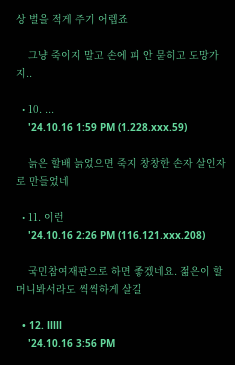상 벌을 적게 주기 어렙죠

    그냥 죽이지 말고 손에 피 안 묻히고 도망가지..

  • 10. ...
    '24.10.16 1:59 PM (1.228.xxx.59)

    늙은 할배 늙었으면 죽지 창창한 손자 살인자로 만들었네

  • 11. 이런
    '24.10.16 2:26 PM (116.121.xxx.208)

    국민참여재판으로 하면 좋겠네요. 젊은이 할머니봐서라도 씩씩하게 살길

  • 12. lllll
    '24.10.16 3:56 PM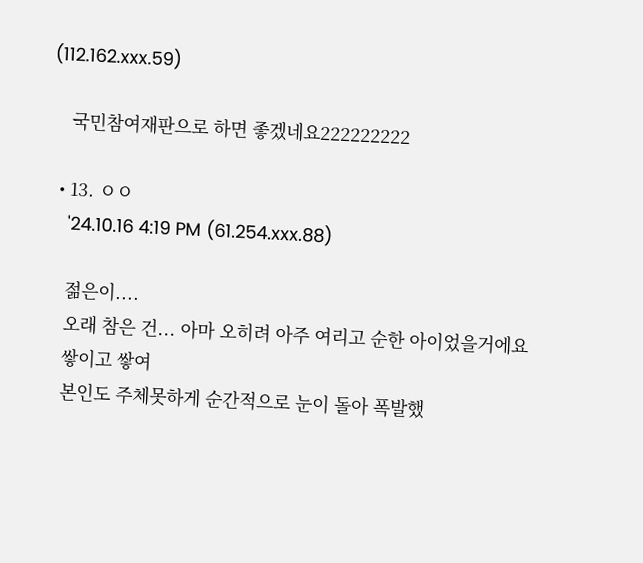(112.162.xxx.59)

    국민참여재판으로 하면 좋겠네요222222222

  • 13. ㅇㅇ
    '24.10.16 4:19 PM (61.254.xxx.88)

    젊은이....
    오래 참은 건... 아마 오히려 아주 여리고 순한 아이었을거에요
    쌓이고 쌓여
    본인도 주체못하게 순간적으로 눈이 돌아 폭발했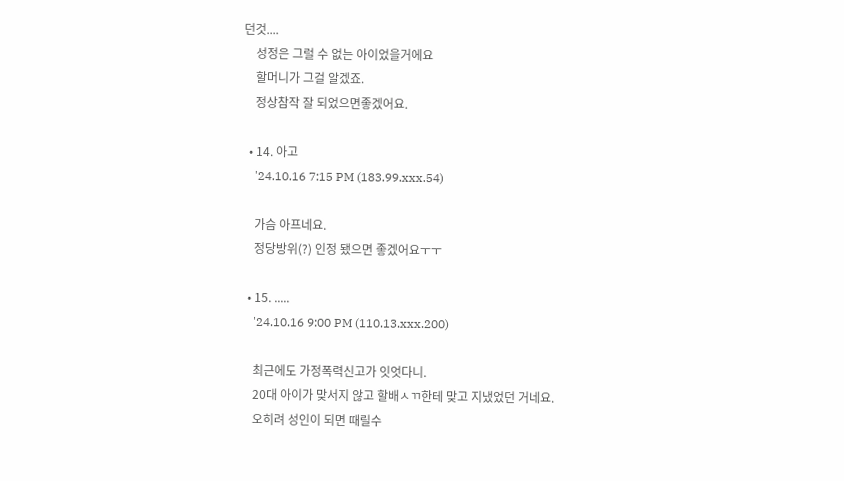던것....
    성정은 그럴 수 없는 아이었을거에요
    할머니가 그걸 알겠죠.
    정상참작 잘 되었으면좋겠어요.

  • 14. 아고
    '24.10.16 7:15 PM (183.99.xxx.54)

    가슴 아프네요.
    정당방위(?) 인정 됐으면 좋겠어요ㅜㅜ

  • 15. .....
    '24.10.16 9:00 PM (110.13.xxx.200)

    최근에도 가정폭력신고가 잇엇다니.
    20대 아이가 맞서지 않고 할배ㅅㄲ한테 맞고 지냈었던 거네요.
    오히려 성인이 되면 때릴수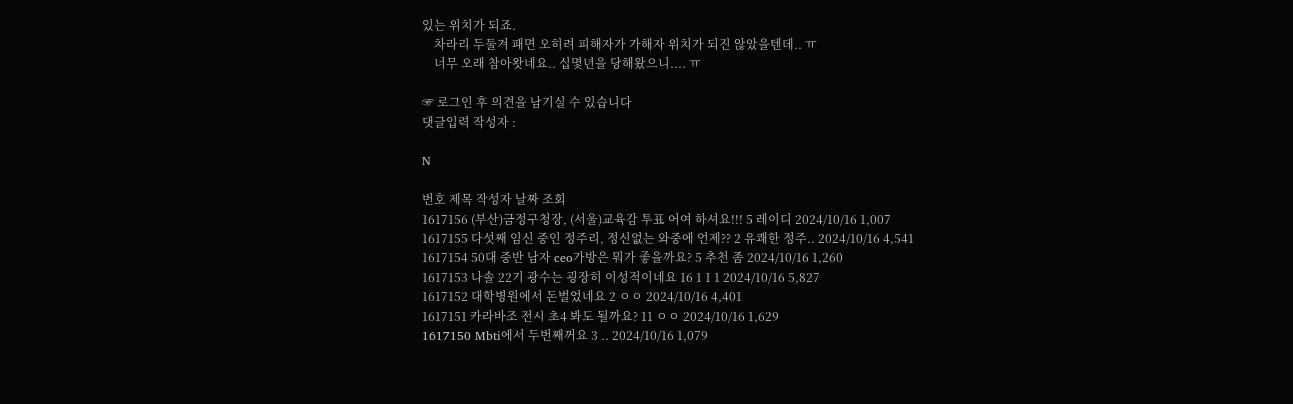있는 위치가 되죠.
    차라리 두둘겨 패면 오히려 피해자가 가해자 위치가 되진 않았을텐데.. ㅠ
    너무 오래 참아왓네요.. 십몇년을 당해왔으니.... ㅠ

☞ 로그인 후 의견을 남기실 수 있습니다
댓글입력 작성자 :

N

번호 제목 작성자 날짜 조회
1617156 (부산)금정구청장, (서울)교육감 투표 어여 하셔요!!! 5 레이디 2024/10/16 1,007
1617155 다섯째 임신 중인 정주리, 정신없는 와중에 언제?? 2 유쾌한 정주.. 2024/10/16 4,541
1617154 50대 중반 남자 ceo가방은 뭐가 좋을까요? 5 추천 좀 2024/10/16 1,260
1617153 나솔 22기 광수는 굉장히 이성적이네요 16 1 1 1 2024/10/16 5,827
1617152 대학병원에서 돈벌었네요 2 ㅇㅇ 2024/10/16 4,401
1617151 카라바조 전시 초4 봐도 될까요? 11 ㅇㅇ 2024/10/16 1,629
1617150 Mbti에서 두번째꺼요 3 .. 2024/10/16 1,079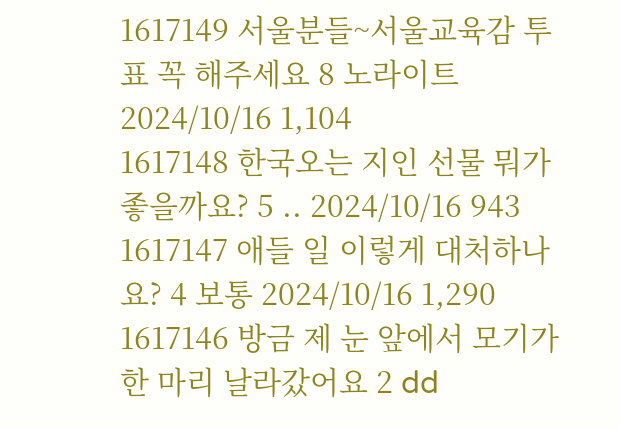1617149 서울분들~서울교육감 투표 꼭 해주세요 8 노라이트 2024/10/16 1,104
1617148 한국오는 지인 선물 뭐가 좋을까요? 5 .. 2024/10/16 943
1617147 애들 일 이렇게 대처하나요? 4 보통 2024/10/16 1,290
1617146 방금 제 눈 앞에서 모기가 한 마리 날라갔어요 2 dd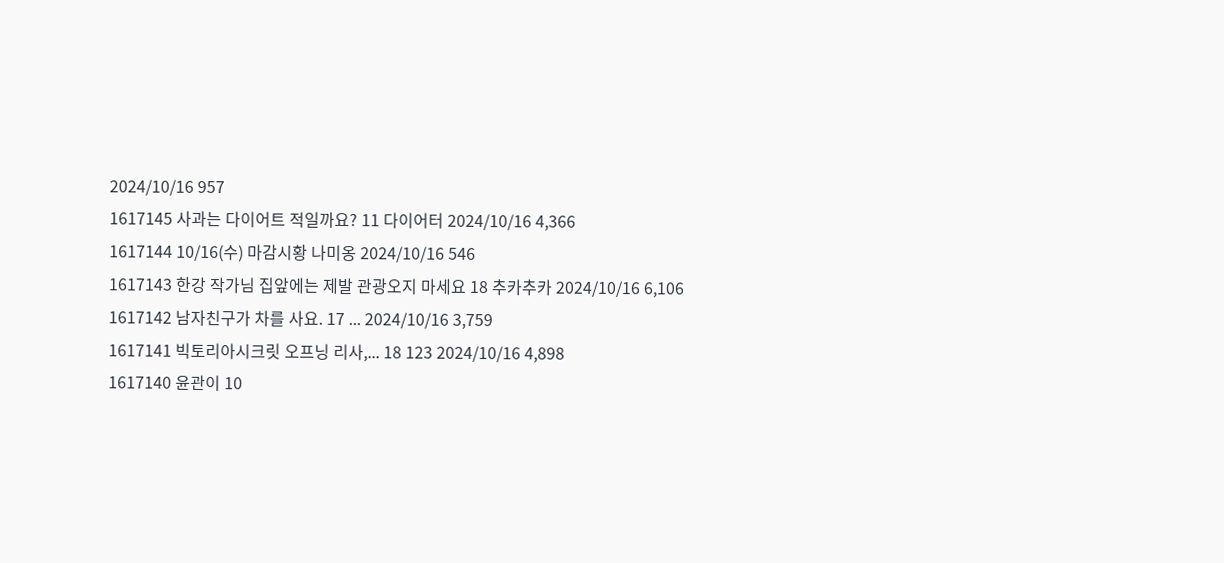2024/10/16 957
1617145 사과는 다이어트 적일까요? 11 다이어터 2024/10/16 4,366
1617144 10/16(수) 마감시황 나미옹 2024/10/16 546
1617143 한강 작가님 집앞에는 제발 관광오지 마세요 18 추카추카 2024/10/16 6,106
1617142 남자친구가 차를 사요. 17 ... 2024/10/16 3,759
1617141 빅토리아시크릿 오프닝 리사,... 18 123 2024/10/16 4,898
1617140 윤관이 10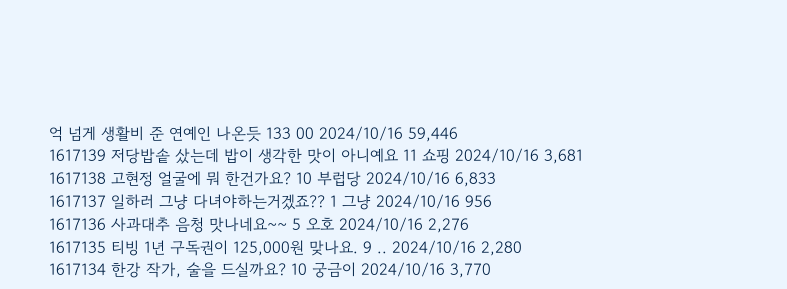억 넘게 생활비 준 연예인 나온듯 133 00 2024/10/16 59,446
1617139 저당밥솥 샀는데 밥이 생각한 맛이 아니예요 11 쇼핑 2024/10/16 3,681
1617138 고현정 얼굴에 뭐 한건가요? 10 부럽당 2024/10/16 6,833
1617137 일하러 그냥 다녀야하는거겠죠?? 1 그냥 2024/10/16 956
1617136 사과대추 음청 맛나네요~~ 5 오호 2024/10/16 2,276
1617135 티빙 1년 구독권이 125,000원 맞나요. 9 .. 2024/10/16 2,280
1617134 한강 작가, 술을 드실까요? 10 궁금이 2024/10/16 3,770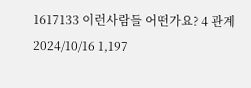1617133 이런사람들 어떤가요? 4 관계 2024/10/16 1,197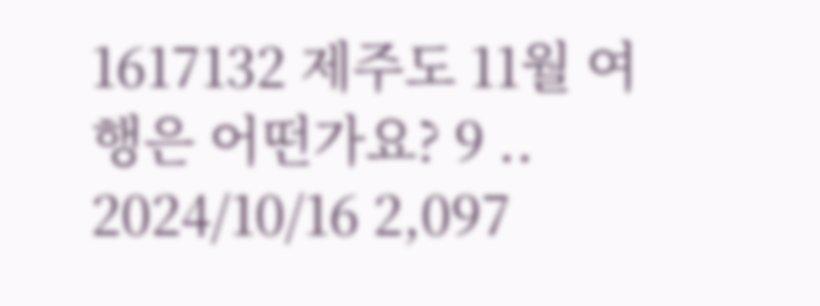1617132 제주도 11월 여행은 어떤가요? 9 .. 2024/10/16 2,097